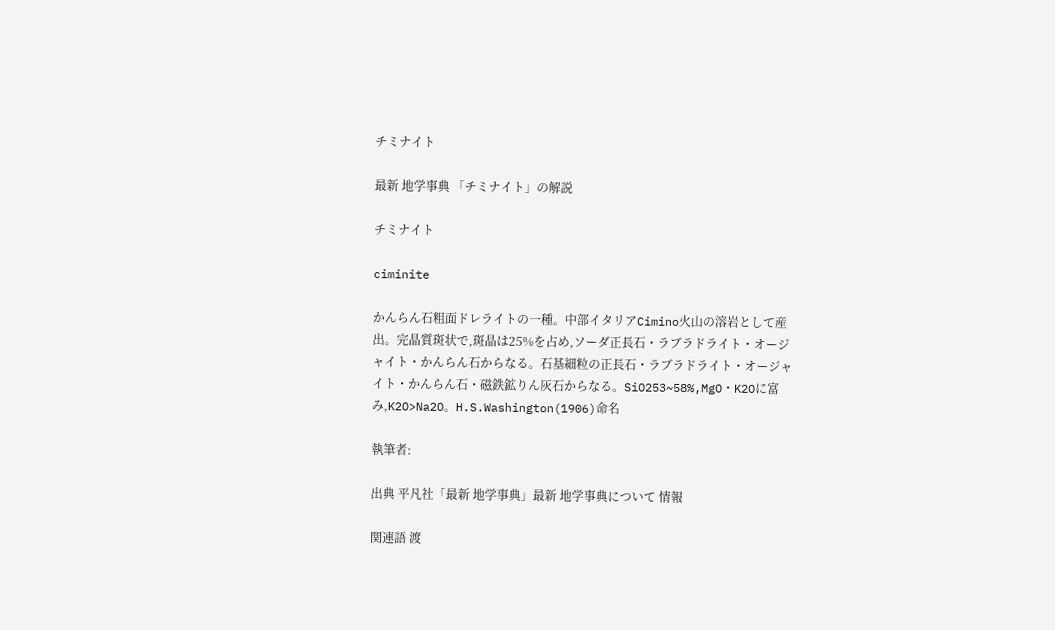チミナイト

最新 地学事典 「チミナイト」の解説

チミナイト

ciminite

かんらん石粗面ドレライトの一種。中部イタリアCimino火山の溶岩として産出。完晶質斑状で,斑晶は25%を占め,ソーダ正長石・ラブラドライト・オージャイト・かんらん石からなる。石基細粒の正長石・ラブラドライト・オージャイト・かんらん石・磁鉄鉱りん灰石からなる。SiO253~58%,MgO・K2Oに富み,K2O>Na2O。H.S.Washington(1906)命名

執筆者:

出典 平凡社「最新 地学事典」最新 地学事典について 情報

関連語 渡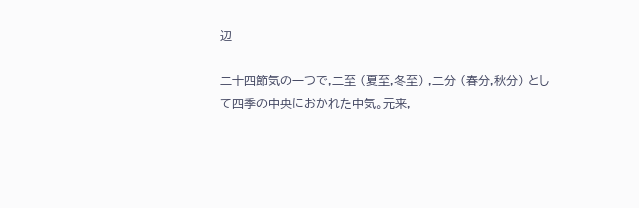辺

二十四節気の一つで,二至 (夏至,冬至) ,二分 (春分,秋分) として四季の中央におかれた中気。元来,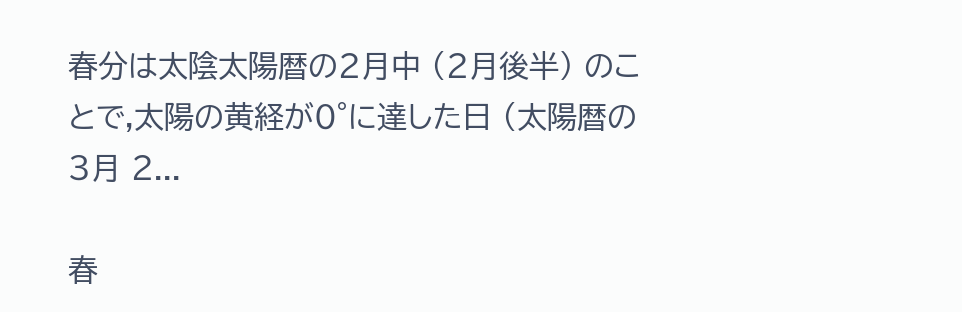春分は太陰太陽暦の2月中 (2月後半) のことで,太陽の黄経が0°に達した日 (太陽暦の3月 2...

春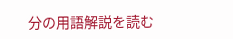分の用語解説を読む